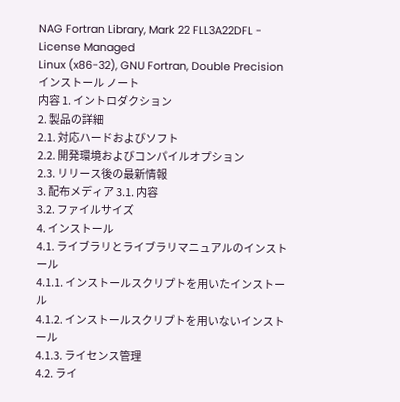NAG Fortran Library, Mark 22 FLL3A22DFL - License Managed
Linux (x86-32), GNU Fortran, Double Precision インストール ノート
内容 1. イントロダクション
2. 製品の詳細
2.1. 対応ハードおよびソフト
2.2. 開発環境およびコンパイルオプション
2.3. リリース後の最新情報
3. 配布メディア 3.1. 内容
3.2. ファイルサイズ
4. インストール
4.1. ライブラリとライブラリマニュアルのインストール
4.1.1. インストールスクリプトを用いたインストール
4.1.2. インストールスクリプトを用いないインストール
4.1.3. ライセンス管理
4.2. ライ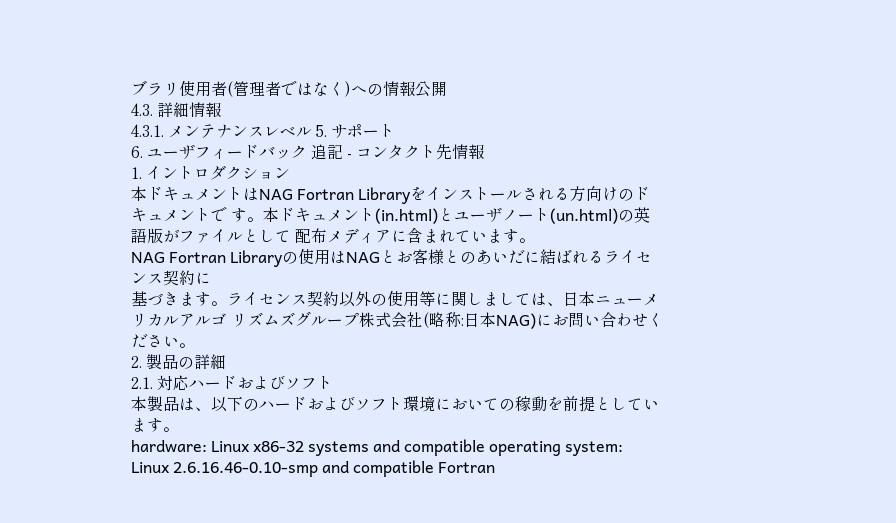ブラリ使用者(管理者ではなく)への情報公開
4.3. 詳細情報
4.3.1. メンテナンスレベル 5. サポート
6. ユーザフィードバック 追記 - コンタクト先情報
1. イントロダクション
本ドキュメントはNAG Fortran Libraryをインストールされる方向けのドキュメントで す。本ドキュメント(in.html)とユーザノート(un.html)の英語版がファイルとして 配布メディアに含まれています。
NAG Fortran Libraryの使用はNAGとお客様とのあいだに結ばれるライセンス契約に
基づきます。ライセンス契約以外の使用等に関しましては、日本ニューメリカルアルゴ リズムズグループ株式会社(略称:日本NAG)にお問い合わせください。
2. 製品の詳細
2.1. 対応ハードおよびソフト
本製品は、以下のハードおよびソフト環境においての稼動を前提としています。
hardware: Linux x86-32 systems and compatible operating system: Linux 2.6.16.46-0.10-smp and compatible Fortran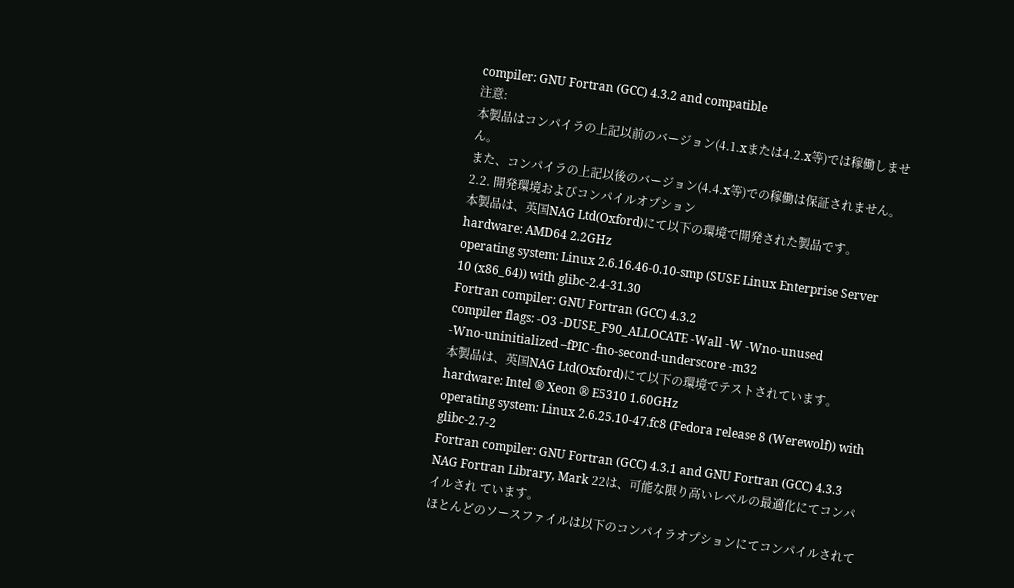compiler: GNU Fortran (GCC) 4.3.2 and compatible
注意:
本製品はコンパイラの上記以前のバージョン(4.1.xまたは4.2.x等)では稼働しません。
また、コンパイラの上記以後のバージョン(4.4.x等)での稼働は保証されません。
2.2. 開発環境およびコンパイルオプション
本製品は、英国NAG Ltd(Oxford)にて以下の環境で開発された製品です。
hardware: AMD64 2.2GHz
operating system: Linux 2.6.16.46-0.10-smp (SUSE Linux Enterprise Server 10 (x86_64)) with glibc-2.4-31.30
Fortran compiler: GNU Fortran (GCC) 4.3.2
compiler flags: -O3 -DUSE_F90_ALLOCATE -Wall -W -Wno-unused
-Wno-uninitialized –fPIC -fno-second-underscore -m32
本製品は、英国NAG Ltd(Oxford)にて以下の環境でテストされています。
hardware: Intel ® Xeon ® E5310 1.60GHz
operating system: Linux 2.6.25.10-47.fc8 (Fedora release 8 (Werewolf)) with glibc-2.7-2
Fortran compiler: GNU Fortran (GCC) 4.3.1 and GNU Fortran (GCC) 4.3.3
NAG Fortran Library, Mark 22は、可能な限り高いレベルの最適化にてコンパイルされ ています。
ほとんどのソースファイルは以下のコンパイラオプションにてコンパイルされて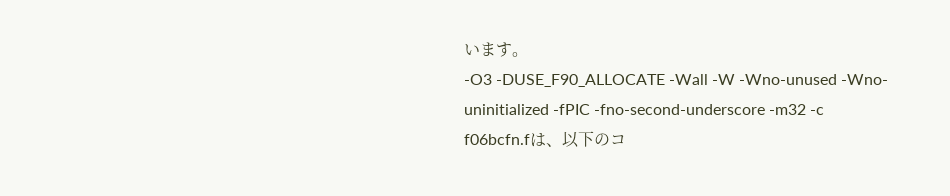います。
-O3 -DUSE_F90_ALLOCATE -Wall -W -Wno-unused -Wno-uninitialized -fPIC -fno-second-underscore -m32 -c
f06bcfn.fは、以下のコ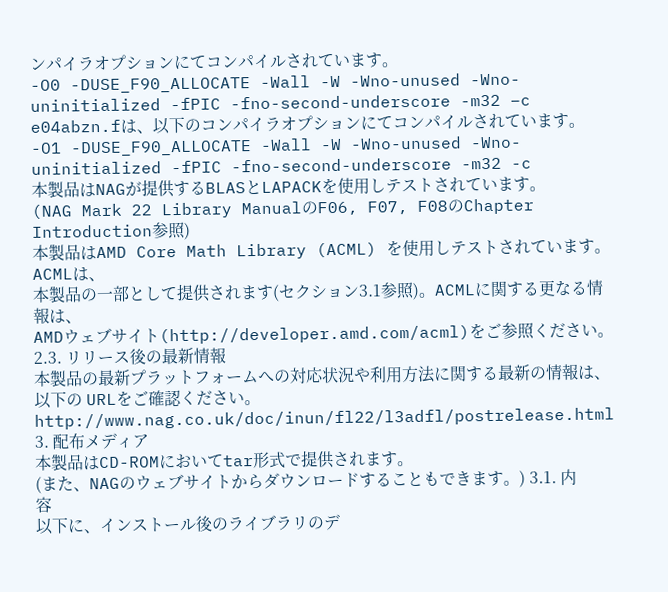ンパイラオプションにてコンパイルされています。
-O0 -DUSE_F90_ALLOCATE -Wall -W -Wno-unused -Wno-uninitialized -fPIC -fno-second-underscore -m32 –c
e04abzn.fは、以下のコンパイラオプションにてコンパイルされています。
-O1 -DUSE_F90_ALLOCATE -Wall -W -Wno-unused -Wno-uninitialized -fPIC -fno-second-underscore -m32 -c
本製品はNAGが提供するBLASとLAPACKを使用しテストされています。
(NAG Mark 22 Library ManualのF06, F07, F08のChapter Introduction参照)
本製品はAMD Core Math Library (ACML) を使用しテストされています。ACMLは、
本製品の一部として提供されます(セクション3.1参照)。ACMLに関する更なる情報は、
AMDウェブサイト(http://developer.amd.com/acml)をご参照ください。
2.3. リリース後の最新情報
本製品の最新プラットフォームへの対応状況や利用方法に関する最新の情報は、以下の URLをご確認ください。
http://www.nag.co.uk/doc/inun/fl22/l3adfl/postrelease.html
3. 配布メディア
本製品はCD-ROMにおいてtar形式で提供されます。
(また、NAGのウェブサイトからダウンロードすることもできます。) 3.1. 内容
以下に、インストール後のライブラリのデ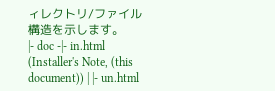ィレクトリ/ファイル構造を示します。
|- doc -|- in.html (Installer's Note, (this document)) | |- un.html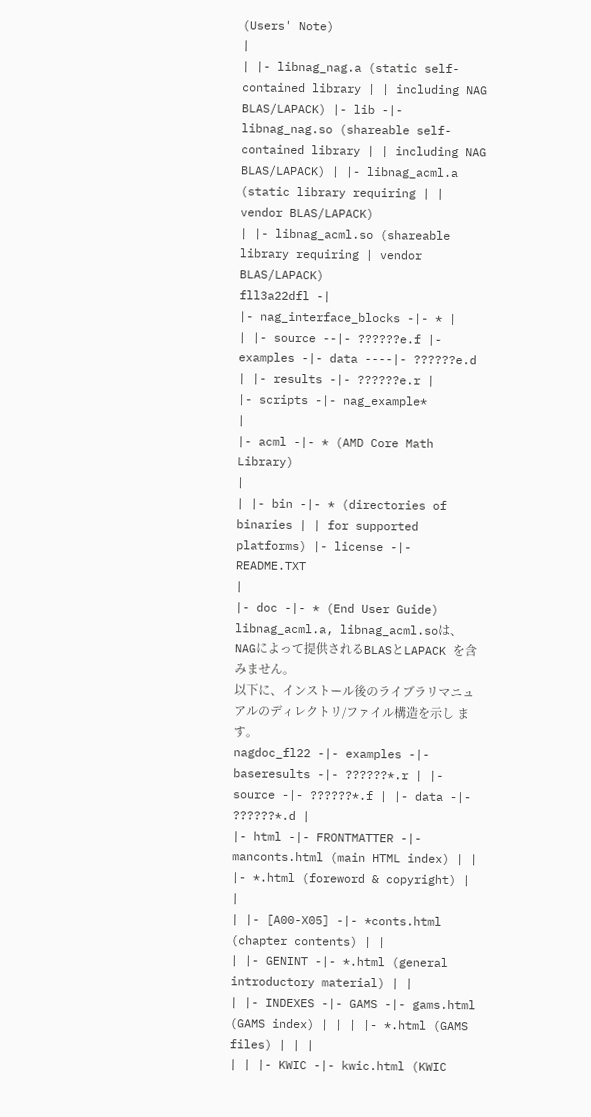(Users' Note)
|
| |- libnag_nag.a (static self-contained library | | including NAG BLAS/LAPACK) |- lib -|- libnag_nag.so (shareable self-contained library | | including NAG BLAS/LAPACK) | |- libnag_acml.a (static library requiring | | vendor BLAS/LAPACK)
| |- libnag_acml.so (shareable library requiring | vendor BLAS/LAPACK)
fll3a22dfl -|
|- nag_interface_blocks -|- * |
| |- source --|- ??????e.f |- examples -|- data ----|- ??????e.d | |- results -|- ??????e.r |
|- scripts -|- nag_example*
|
|- acml -|- * (AMD Core Math Library)
|
| |- bin -|- * (directories of binaries | | for supported platforms) |- license -|- README.TXT
|
|- doc -|- * (End User Guide)
libnag_acml.a, libnag_acml.soは、NAGによって提供されるBLASとLAPACK を含みません。
以下に、インストール後のライブラリマニュアルのディレクトリ/ファイル構造を示し ます。
nagdoc_fl22 -|- examples -|- baseresults -|- ??????*.r | |- source -|- ??????*.f | |- data -|- ??????*.d |
|- html -|- FRONTMATTER -|- manconts.html (main HTML index) | | |- *.html (foreword & copyright) | |
| |- [A00-X05] -|- *conts.html (chapter contents) | |
| |- GENINT -|- *.html (general introductory material) | |
| |- INDEXES -|- GAMS -|- gams.html (GAMS index) | | | |- *.html (GAMS files) | | |
| | |- KWIC -|- kwic.html (KWIC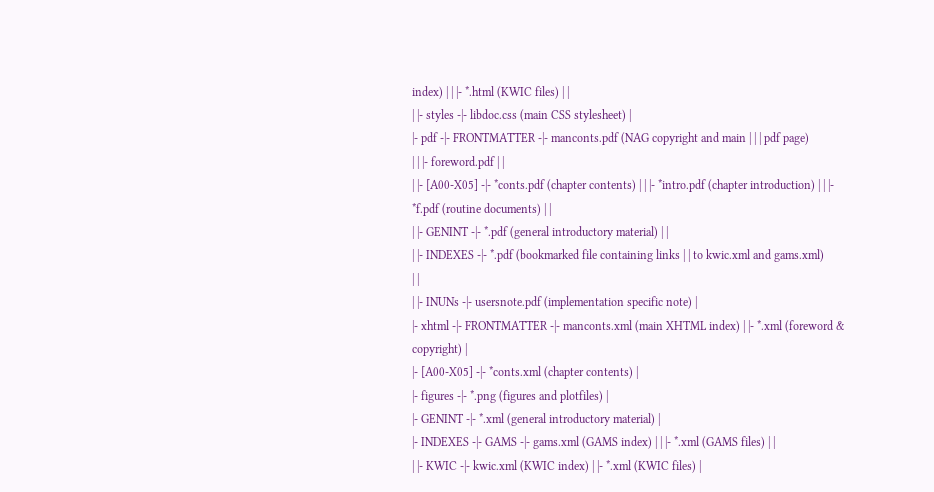index) | | |- *.html (KWIC files) | |
| |- styles -|- libdoc.css (main CSS stylesheet) |
|- pdf -|- FRONTMATTER -|- manconts.pdf (NAG copyright and main | | | pdf page)
| | |- foreword.pdf | |
| |- [A00-X05] -|- *conts.pdf (chapter contents) | | |- *intro.pdf (chapter introduction) | | |- *f.pdf (routine documents) | |
| |- GENINT -|- *.pdf (general introductory material) | |
| |- INDEXES -|- *.pdf (bookmarked file containing links | | to kwic.xml and gams.xml)
| |
| |- INUNs -|- usersnote.pdf (implementation specific note) |
|- xhtml -|- FRONTMATTER -|- manconts.xml (main XHTML index) | |- *.xml (foreword & copyright) |
|- [A00-X05] -|- *conts.xml (chapter contents) |
|- figures -|- *.png (figures and plotfiles) |
|- GENINT -|- *.xml (general introductory material) |
|- INDEXES -|- GAMS -|- gams.xml (GAMS index) | | |- *.xml (GAMS files) | |
| |- KWIC -|- kwic.xml (KWIC index) | |- *.xml (KWIC files) |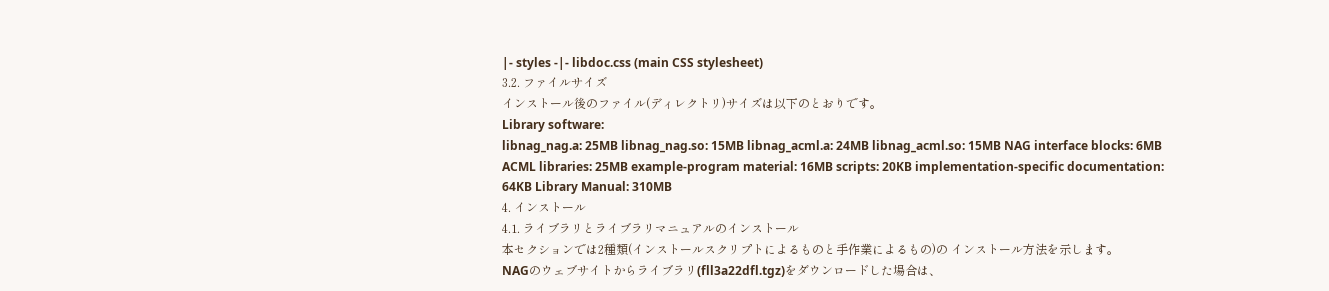|- styles -|- libdoc.css (main CSS stylesheet)
3.2. ファイルサイズ
インストール後のファイル(ディレクトリ)サイズは以下のとおりです。
Library software:
libnag_nag.a: 25MB libnag_nag.so: 15MB libnag_acml.a: 24MB libnag_acml.so: 15MB NAG interface blocks: 6MB ACML libraries: 25MB example-program material: 16MB scripts: 20KB implementation-specific documentation: 64KB Library Manual: 310MB
4. インストール
4.1. ライブラリとライブラリマニュアルのインストール
本セクションでは2種類(インストールスクリプトによるものと手作業によるもの)の インストール方法を示します。
NAGのウェブサイトからライブラリ(fll3a22dfl.tgz)をダウンロードした場合は、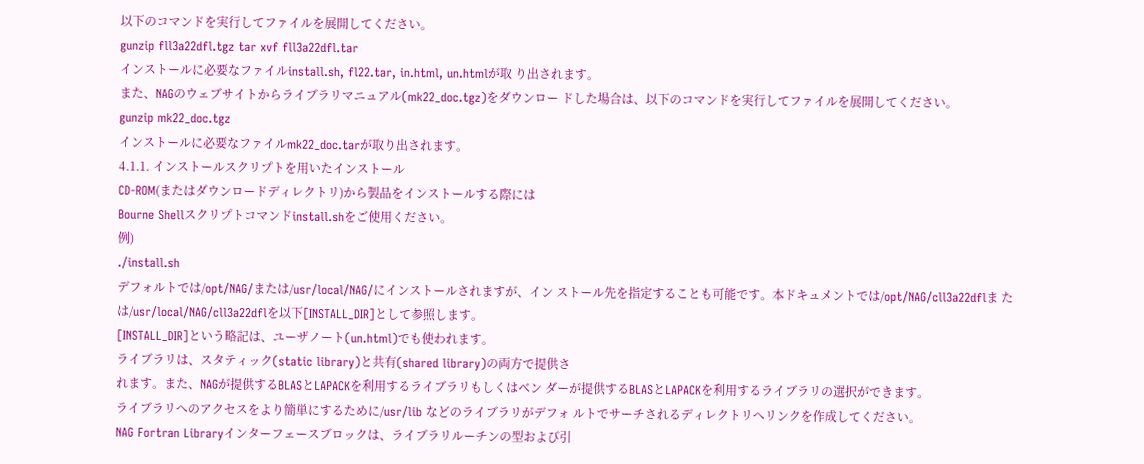以下のコマンドを実行してファイルを展開してください。
gunzip fll3a22dfl.tgz tar xvf fll3a22dfl.tar
インストールに必要なファイルinstall.sh, fl22.tar, in.html, un.htmlが取 り出されます。
また、NAGのウェブサイトからライブラリマニュアル(mk22_doc.tgz)をダウンロー ドした場合は、以下のコマンドを実行してファイルを展開してください。
gunzip mk22_doc.tgz
インストールに必要なファイルmk22_doc.tarが取り出されます。
4.1.1. インストールスクリプトを用いたインストール
CD-ROM(またはダウンロードディレクトリ)から製品をインストールする際には
Bourne Shellスクリプトコマンドinstall.shをご使用ください。
例)
./install.sh
デフォルトでは/opt/NAG/または/usr/local/NAG/にインストールされますが、イン ストール先を指定することも可能です。本ドキュメントでは/opt/NAG/cll3a22dflま たは/usr/local/NAG/cll3a22dflを以下[INSTALL_DIR]として参照します。
[INSTALL_DIR]という略記は、ユーザノート(un.html)でも使われます。
ライブラリは、スタティック(static library)と共有(shared library)の両方で提供さ
れます。また、NAGが提供するBLASとLAPACKを利用するライブラリもしくはベン ダーが提供するBLASとLAPACKを利用するライブラリの選択ができます。
ライブラリへのアクセスをより簡単にするために/usr/lib などのライブラリがデフォ ルトでサーチされるディレクトリへリンクを作成してください。
NAG Fortran Libraryインターフェースブロックは、ライブラリルーチンの型および引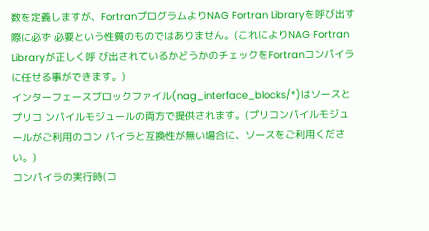数を定義しますが、FortranプログラムよりNAG Fortran Libraryを呼び出す際に必ず 必要という性質のものではありません。(これによりNAG Fortran Libraryが正しく呼 び出されているかどうかのチェックをFortranコンパイラに任せる事ができます。)
インターフェースブロックファイル(nag_interface_blocks/*)はソースとプリコ ンパイルモジュールの両方で提供されます。(プリコンパイルモジュールがご利用のコン パイラと互換性が無い場合に、ソースをご利用ください。)
コンパイラの実行時(コ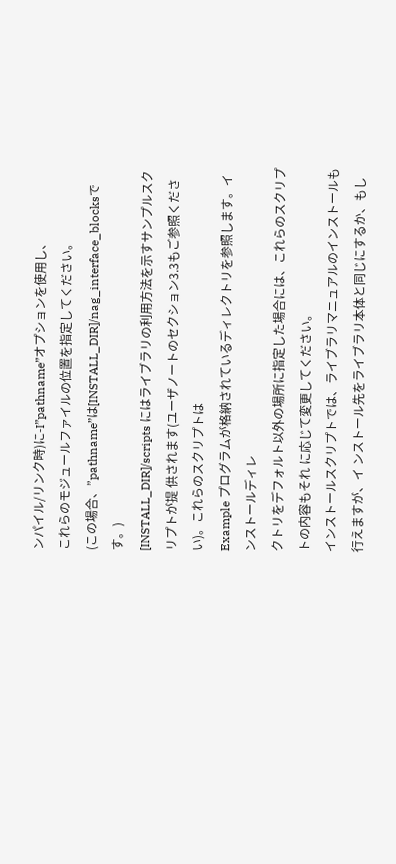ンパイル/リンク時)に-I”pathname”オプションを使用し、
これらのモジュールファイルの位置を指定してください。
(この場合、”pathname”は[INSTALL_DIR]/nag_interface_blocksです。)
[INSTALL_DIR]/scripts にはライブラリの利用方法を示すサンプルスクリプトが提 供されます(ユーザノートのセクション3.3もご参照ください)。これらのスクリプトは
Example プログラムが格納されているディレクトリを参照します。インストールディレ
クトリをデフォルト以外の場所に指定した場合には、これらのスクリプトの内容もそれ に応じて変更してください。
インストールスクリプトでは、ライブラリマニュアルのインストールも行えますが、イ ンストール先をライブラリ本体と同じにするか、もし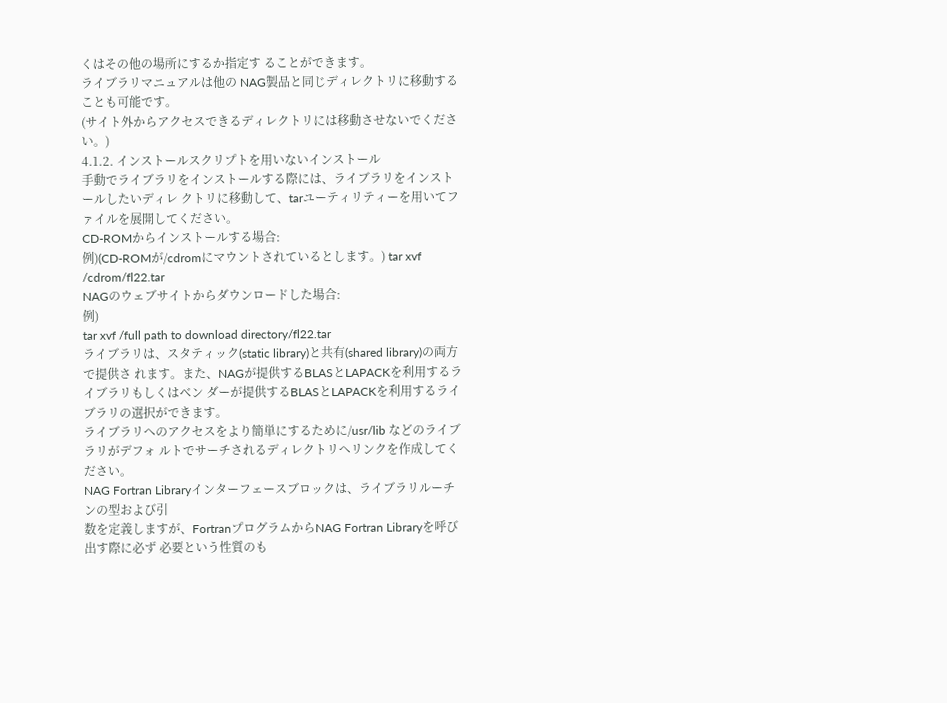くはその他の場所にするか指定す ることができます。
ライブラリマニュアルは他の NAG製品と同じディレクトリに移動することも可能です。
(サイト外からアクセスできるディレクトリには移動させないでください。)
4.1.2. インストールスクリプトを用いないインストール
手動でライブラリをインストールする際には、ライブラリをインストールしたいディレ クトリに移動して、tarユーティリティーを用いてファイルを展開してください。
CD-ROMからインストールする場合:
例)(CD-ROMが/cdromにマウントされているとします。) tar xvf /cdrom/fl22.tar
NAGのウェブサイトからダウンロードした場合:
例)
tar xvf /full path to download directory/fl22.tar
ライブラリは、スタティック(static library)と共有(shared library)の両方で提供さ れます。また、NAGが提供するBLASとLAPACKを利用するライブラリもしくはベン ダーが提供するBLASとLAPACKを利用するライブラリの選択ができます。
ライブラリへのアクセスをより簡単にするために/usr/lib などのライブラリがデフォ ルトでサーチされるディレクトリへリンクを作成してください。
NAG Fortran Libraryインターフェースブロックは、ライブラリルーチンの型および引
数を定義しますが、FortranプログラムからNAG Fortran Libraryを呼び出す際に必ず 必要という性質のも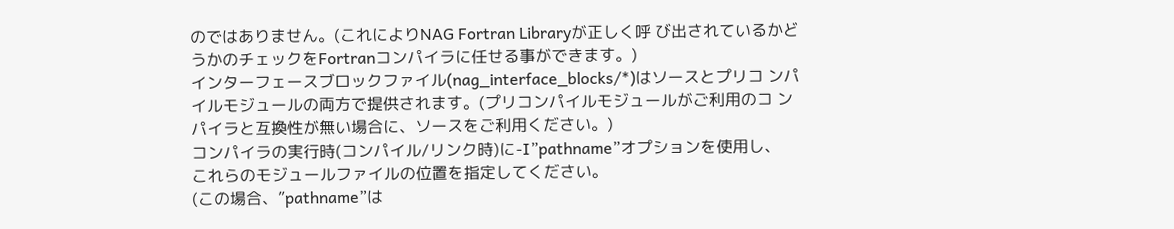のではありません。(これによりNAG Fortran Libraryが正しく呼 び出されているかどうかのチェックをFortranコンパイラに任せる事ができます。)
インターフェースブロックファイル(nag_interface_blocks/*)はソースとプリコ ンパイルモジュールの両方で提供されます。(プリコンパイルモジュールがご利用のコ ンパイラと互換性が無い場合に、ソースをご利用ください。)
コンパイラの実行時(コンパイル/リンク時)に-I”pathname”オプションを使用し、
これらのモジュールファイルの位置を指定してください。
(この場合、”pathname”は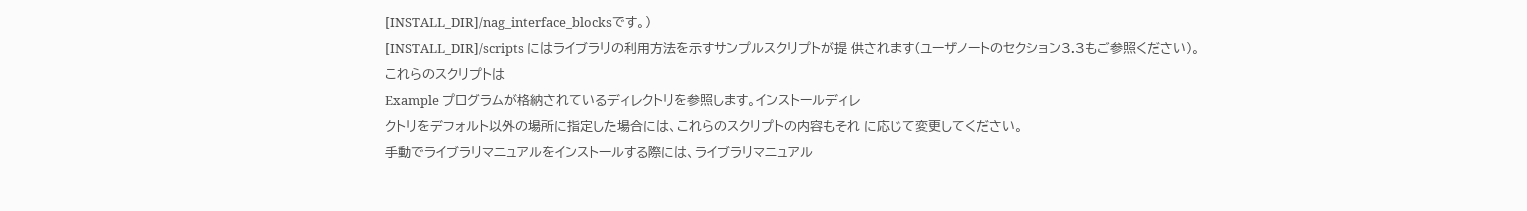[INSTALL_DIR]/nag_interface_blocksです。)
[INSTALL_DIR]/scripts にはライブラリの利用方法を示すサンプルスクリプトが提 供されます(ユーザノートのセクション3.3もご参照ください)。これらのスクリプトは
Example プログラムが格納されているディレクトリを参照します。インストールディレ
クトリをデフォルト以外の場所に指定した場合には、これらのスクリプトの内容もそれ に応じて変更してください。
手動でライブラリマニュアルをインストールする際には、ライブラリマニュアル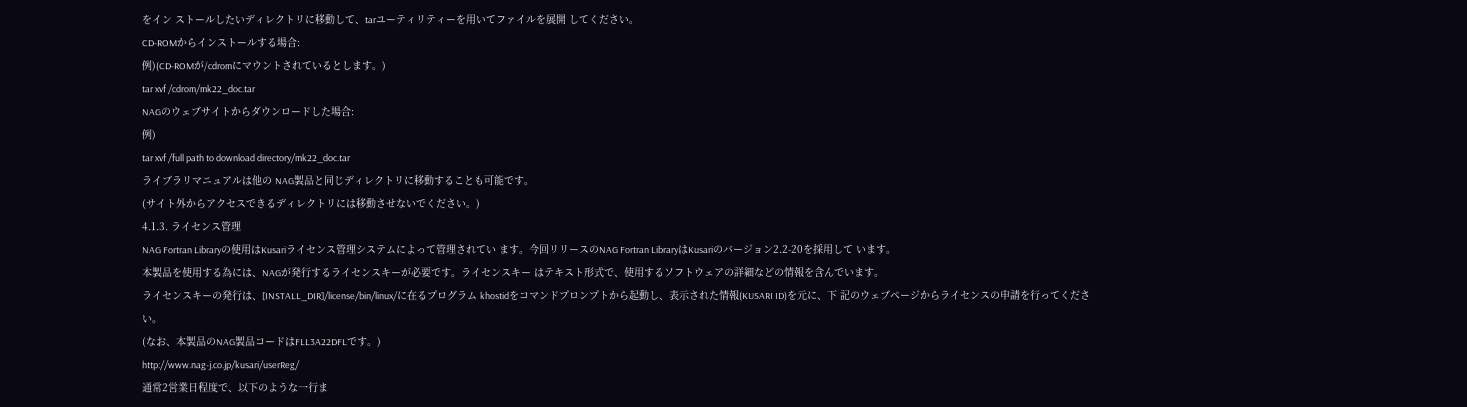をイン ストールしたいディレクトリに移動して、tarユーティリティーを用いてファイルを展開 してください。
CD-ROMからインストールする場合:
例)(CD-ROMが/cdromにマウントされているとします。)
tar xvf /cdrom/mk22_doc.tar
NAGのウェブサイトからダウンロードした場合:
例)
tar xvf /full path to download directory/mk22_doc.tar
ライブラリマニュアルは他の NAG製品と同じディレクトリに移動することも可能です。
(サイト外からアクセスできるディレクトリには移動させないでください。)
4.1.3. ライセンス管理
NAG Fortran Libraryの使用はKusariライセンス管理システムによって管理されてい ます。今回リリースのNAG Fortran LibraryはKusariのバージョン2.2-20を採用して います。
本製品を使用する為には、NAGが発行するライセンスキーが必要です。ライセンスキー はテキスト形式で、使用するソフトウェアの詳細などの情報を含んでいます。
ライセンスキーの発行は、[INSTALL_DIR]/license/bin/linux/に在るプログラム khostidをコマンドプロンプトから起動し、表示された情報(KUSARI ID)を元に、下 記のウェブページからライセンスの申請を行ってください。
(なお、本製品のNAG製品コードはFLL3A22DFLです。)
http://www.nag-j.co.jp/kusari/userReg/
通常2営業日程度で、以下のような一行ま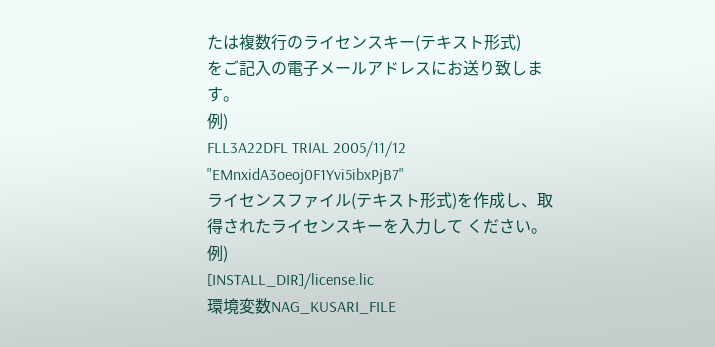たは複数行のライセンスキー(テキスト形式)
をご記入の電子メールアドレスにお送り致します。
例)
FLL3A22DFL TRIAL 2005/11/12 "EMnxidA3oeoj0F1Yvi5ibxPjB7"
ライセンスファイル(テキスト形式)を作成し、取得されたライセンスキーを入力して ください。
例)
[INSTALL_DIR]/license.lic
環境変数NAG_KUSARI_FILE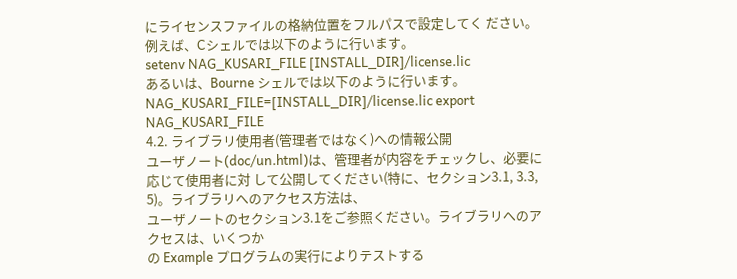にライセンスファイルの格納位置をフルパスで設定してく ださい。
例えば、Cシェルでは以下のように行います。
setenv NAG_KUSARI_FILE [INSTALL_DIR]/license.lic
あるいは、Bourne シェルでは以下のように行います。
NAG_KUSARI_FILE=[INSTALL_DIR]/license.lic export NAG_KUSARI_FILE
4.2. ライブラリ使用者(管理者ではなく)への情報公開
ユーザノート(doc/un.html)は、管理者が内容をチェックし、必要に応じて使用者に対 して公開してください(特に、セクション3.1, 3.3, 5)。ライブラリへのアクセス方法は、
ユーザノートのセクション3.1をご参照ください。ライブラリへのアクセスは、いくつか
の Example プログラムの実行によりテストする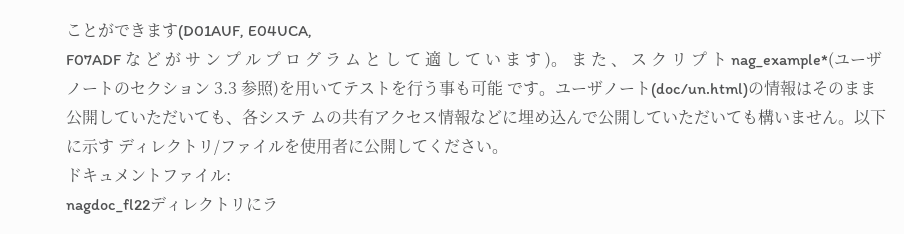ことができます(D01AUF, E04UCA,
F07ADF な ど が サ ン プ ル プ ロ グ ラ ム と し て 適 し て い ま す )。 ま た 、 ス ク リ プ ト nag_example*(ユーザノートのセクション 3.3 参照)を用いてテストを行う事も可能 です。ユーザノート(doc/un.html)の情報はそのまま公開していただいても、各システ ムの共有アクセス情報などに埋め込んで公開していただいても構いません。以下に示す ディレクトリ/ファイルを使用者に公開してください。
ドキュメントファイル:
nagdoc_fl22ディレクトリにラ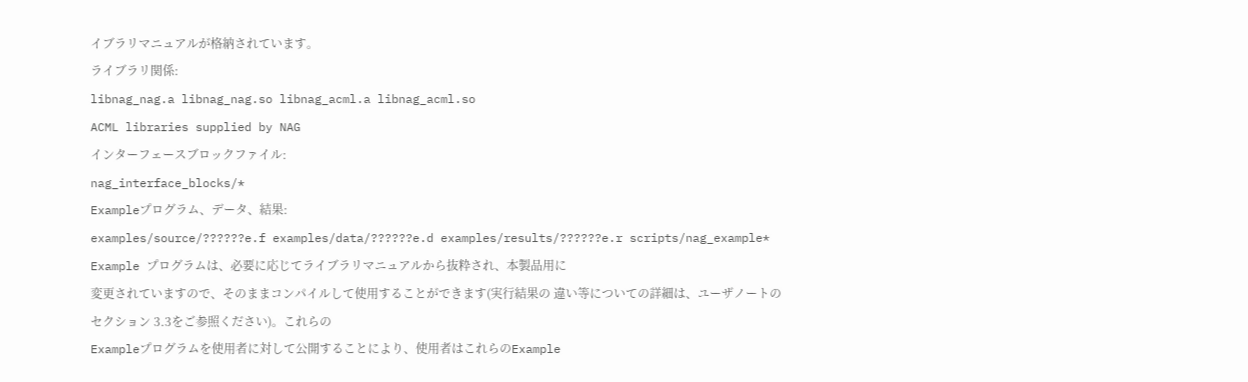イブラリマニュアルが格納されています。
ライブラリ関係:
libnag_nag.a libnag_nag.so libnag_acml.a libnag_acml.so
ACML libraries supplied by NAG
インターフェースブロックファイル:
nag_interface_blocks/*
Exampleプログラム、データ、結果:
examples/source/??????e.f examples/data/??????e.d examples/results/??????e.r scripts/nag_example*
Example プログラムは、必要に応じてライブラリマニュアルから抜粋され、本製品用に
変更されていますので、そのままコンパイルして使用することができます(実行結果の 違い等についての詳細は、ユーザノートのセクション 3.3をご参照ください)。これらの
Exampleプログラムを使用者に対して公開することにより、使用者はこれらのExample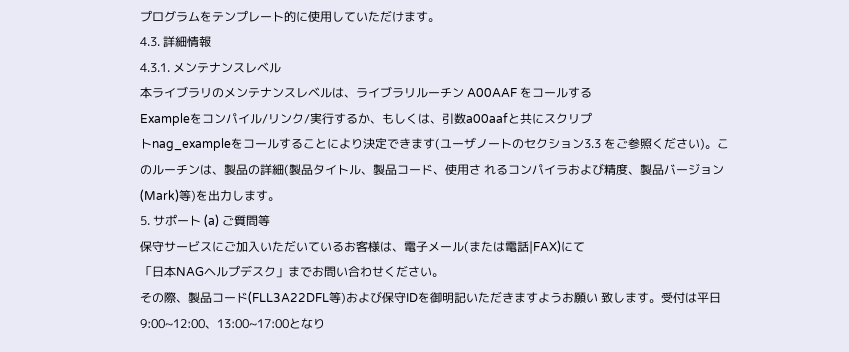プログラムをテンプレート的に使用していただけます。
4.3. 詳細情報
4.3.1. メンテナンスレベル
本ライブラリのメンテナンスレベルは、ライブラリルーチン A00AAF をコールする
Exampleをコンパイル/リンク/実行するか、もしくは、引数a00aafと共にスクリプ
トnag_exampleをコールすることにより決定できます(ユーザノートのセクション3.3 をご参照ください)。このルーチンは、製品の詳細(製品タイトル、製品コード、使用さ れるコンパイラおよび精度、製品バージョン(Mark)等)を出力します。
5. サポート (a) ご質問等
保守サービスにご加入いただいているお客様は、電子メール(または電話|FAX)にて
「日本NAGヘルプデスク」までお問い合わせください。
その際、製品コード(FLL3A22DFL等)および保守IDを御明記いただきますようお願い 致します。受付は平日9:00~12:00、13:00~17:00となり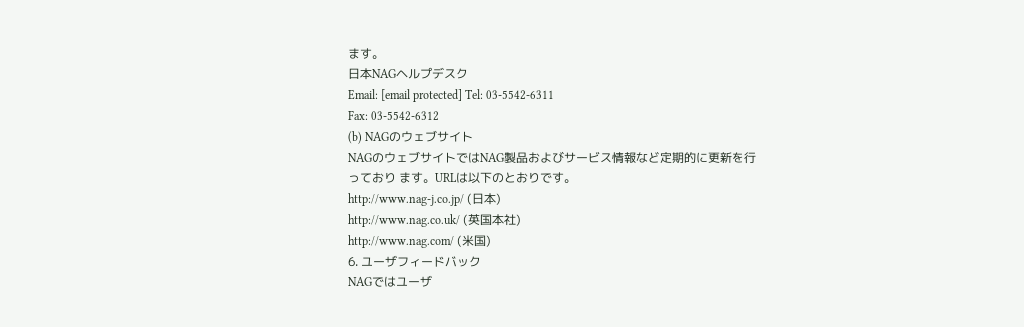ます。
日本NAGヘルプデスク
Email: [email protected] Tel: 03-5542-6311
Fax: 03-5542-6312
(b) NAGのウェブサイト
NAGのウェブサイトではNAG製品およびサービス情報など定期的に更新を行っており ます。URLは以下のとおりです。
http://www.nag-j.co.jp/ (日本)
http://www.nag.co.uk/ (英国本社)
http://www.nag.com/ (米国)
6. ユーザフィードバック
NAGではユーザ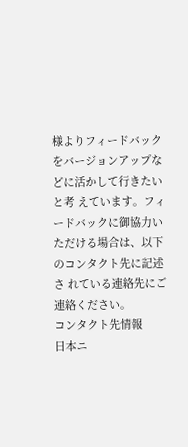様よりフィードバックをバージョンアップなどに活かして行きたいと考 えています。フィードバックに御協力いただける場合は、以下のコンタクト先に記述さ れている連絡先にご連絡ください。
コンタクト先情報
日本ニ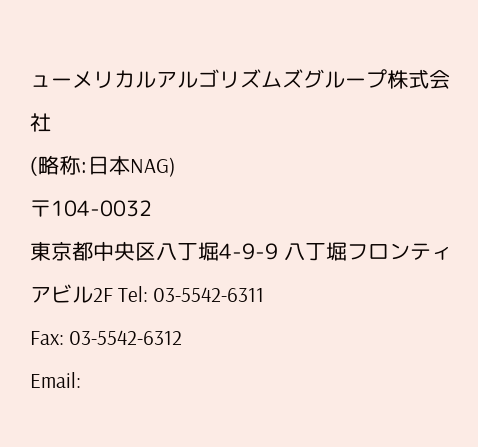ューメリカルアルゴリズムズグループ株式会社
(略称:日本NAG)
〒104-0032
東京都中央区八丁堀4-9-9 八丁堀フロンティアビル2F Tel: 03-5542-6311
Fax: 03-5542-6312
Email: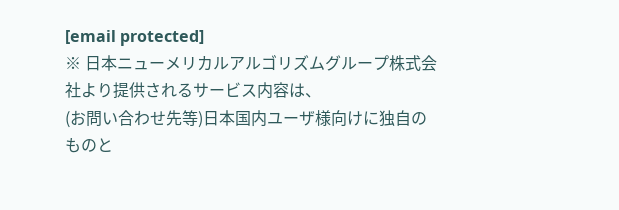[email protected]
※ 日本ニューメリカルアルゴリズムグループ株式会社より提供されるサービス内容は、
(お問い合わせ先等)日本国内ユーザ様向けに独自のものと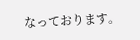なっております。